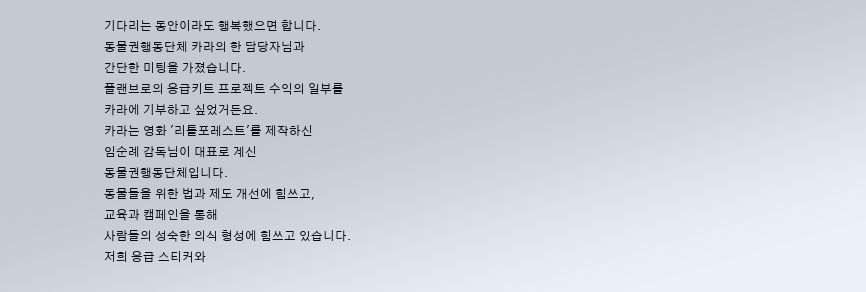기다리는 동안이라도 행복했으면 합니다.
동물권행동단체 카라의 한 담당자님과
간단한 미팅을 가졌습니다.
플랜브로의 응급키트 프로젝트 수익의 일부를
카라에 기부하고 싶었거든요.
카라는 영화 '리틀포레스트'를 제작하신
임순례 감독님이 대표로 계신
동물권행동단체입니다.
동물들을 위한 법과 제도 개선에 힘쓰고,
교육과 캠페인을 통해
사람들의 성숙한 의식 형성에 힘쓰고 있습니다.
저희 응급 스티커와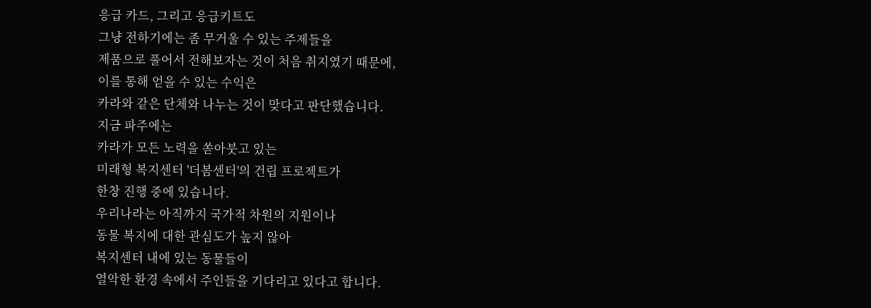응급 카드, 그리고 응급키트도
그냥 전하기에는 좀 무거울 수 있는 주제들을
제품으로 풀어서 전해보자는 것이 처음 취지였기 때문에,
이를 통해 얻을 수 있는 수익은
카라와 같은 단체와 나누는 것이 맞다고 판단했습니다.
지금 파주에는
카라가 모든 노력을 쏟아붓고 있는
미래형 복지센터 '더봄센터'의 건립 프로젝트가
한창 진행 중에 있습니다.
우리나라는 아직까지 국가적 차원의 지원이나
동물 복지에 대한 관심도가 높지 않아
복지센터 내에 있는 동물들이
열악한 환경 속에서 주인들을 기다리고 있다고 합니다.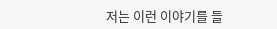저는 이런 이야기를 들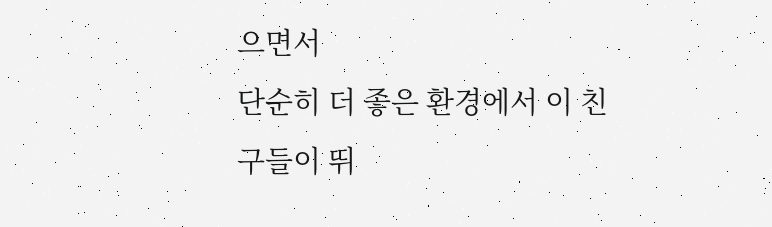으면서
단순히 더 좋은 환경에서 이 친구들이 뛰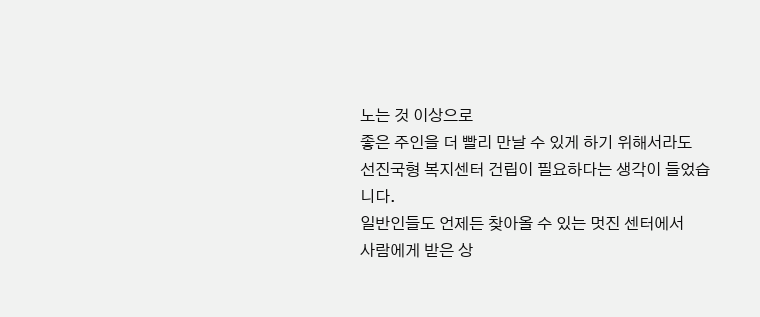노는 것 이상으로
좋은 주인을 더 빨리 만날 수 있게 하기 위해서라도
선진국형 복지센터 건립이 필요하다는 생각이 들었습니다.
일반인들도 언제든 찾아올 수 있는 멋진 센터에서
사람에게 받은 상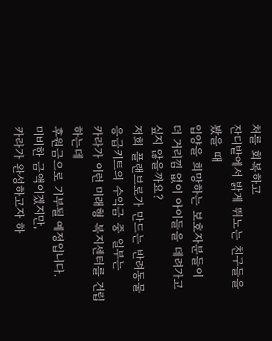처를 회복하고
잔디밭에서 밝게 뛰노는 친구들을 봤을 때
입양을 희망하는 보호자분들이
더 거리낌 없이 아이들을 데려가고 싶지 않을까요?
저희 플랜브로가 만드는 반려동물 응급키트의 수익금 중 일부는
카라가 이런 미래형 복지센터를 건립하는데
후원금으로 기부될 예정입니다.
미비한 금액이겠지만,
카라가 완성하고자 하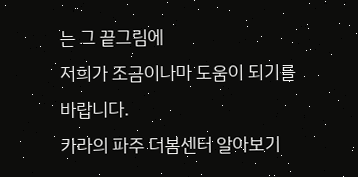는 그 끝그림에
저희가 조금이나마 도움이 되기를 바랍니다.
카라의 파주 더봄센터 알아보기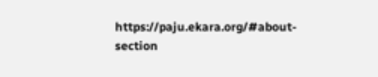https://paju.ekara.org/#about-section